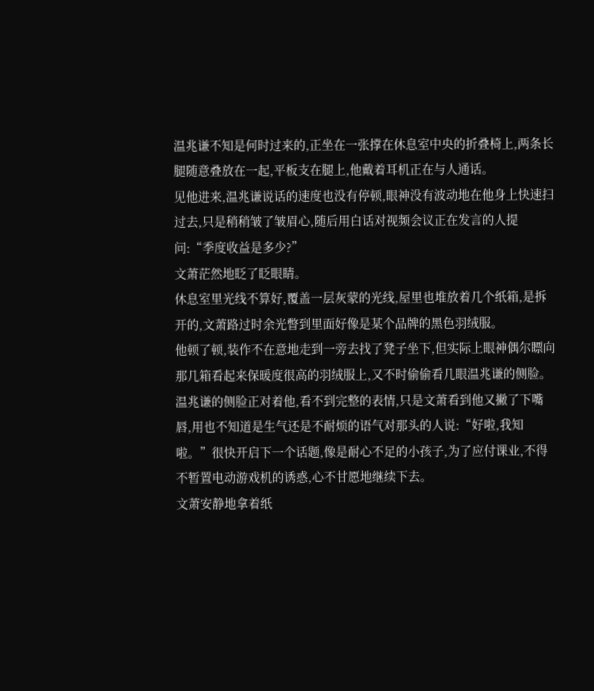温兆谦不知是何时过来的,正坐在一张撑在休息室中央的折叠椅上,两条长腿随意叠放在一起,平板支在腿上,他戴着耳机正在与人通话。
见他进来,温兆谦说话的速度也没有停顿,眼神没有波动地在他身上快速扫过去,只是稍稍皱了皱眉心,随后用白话对视频会议正在发言的人提问:“季度收益是多少?”
文萧茫然地眨了眨眼睛。
休息室里光线不算好,覆盖一层灰蒙的光线,屋里也堆放着几个纸箱,是拆开的,文萧路过时余光瞥到里面好像是某个品牌的黑色羽绒服。
他顿了顿,装作不在意地走到一旁去找了凳子坐下,但实际上眼神偶尔瞟向那几箱看起来保暖度很高的羽绒服上,又不时偷偷看几眼温兆谦的侧脸。
温兆谦的侧脸正对着他,看不到完整的表情,只是文萧看到他又撇了下嘴唇,用也不知道是生气还是不耐烦的语气对那头的人说:“好啦,我知啦。”很快开启下一个话题,像是耐心不足的小孩子,为了应付课业,不得不暂置电动游戏机的诱惑,心不甘愿地继续下去。
文萧安静地拿着纸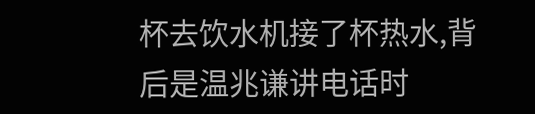杯去饮水机接了杯热水,背后是温兆谦讲电话时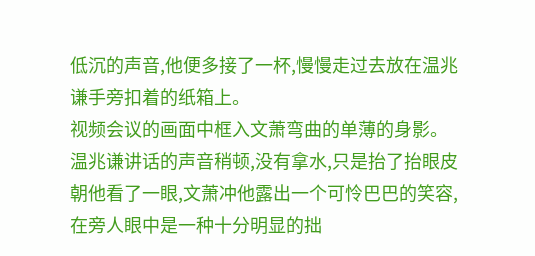低沉的声音,他便多接了一杯,慢慢走过去放在温兆谦手旁扣着的纸箱上。
视频会议的画面中框入文萧弯曲的单薄的身影。
温兆谦讲话的声音稍顿,没有拿水,只是抬了抬眼皮朝他看了一眼,文萧冲他露出一个可怜巴巴的笑容,在旁人眼中是一种十分明显的拙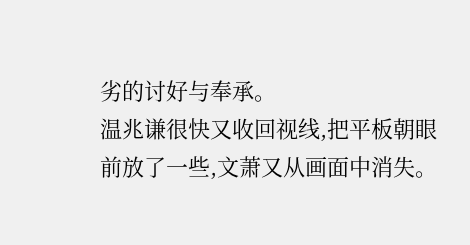劣的讨好与奉承。
温兆谦很快又收回视线,把平板朝眼前放了一些,文萧又从画面中消失。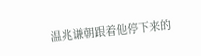温兆谦朝跟着他停下来的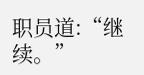职员道:“继续。”